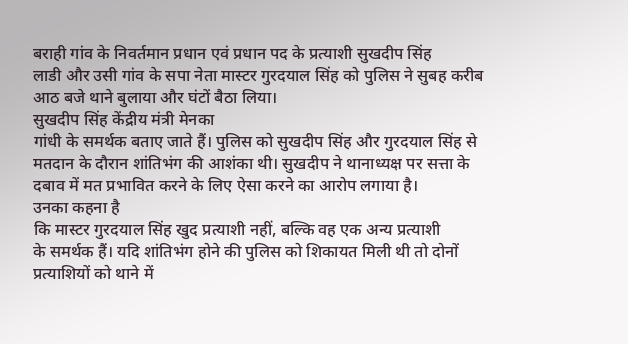बराही गांव के निवर्तमान प्रधान एवं प्रधान पद के प्रत्याशी सुखदीप सिंह
लाडी और उसी गांव के सपा नेता मास्टर गुरदयाल सिंह को पुलिस ने सुबह करीब
आठ बजे थाने बुलाया और घंटों बैठा लिया।
सुखदीप सिंह केंद्रीय मंत्री मेनका
गांधी के समर्थक बताए जाते हैं। पुलिस को सुखदीप सिंह और गुरदयाल सिंह से
मतदान के दौरान शांतिभंग की आशंका थी। सुखदीप ने थानाध्यक्ष पर सत्ता के
दबाव में मत प्रभावित करने के लिए ऐसा करने का आरोप लगाया है।
उनका कहना है
कि मास्टर गुरदयाल सिंह खुद प्रत्याशी नहीं, बल्कि वह एक अन्य प्रत्याशी
के समर्थक हैं। यदि शांतिभंग होने की पुलिस को शिकायत मिली थी तो दोनों
प्रत्याशियों को थाने में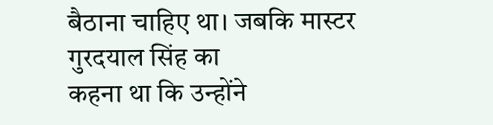बैठाना चाहिए था। जबकि मास्टर गुरदयाल सिंह का
कहना था कि उन्होंने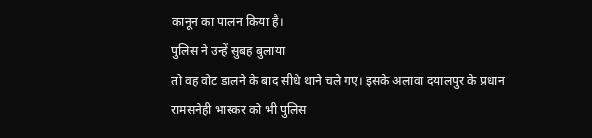कानून का पालन किया है।
पुलिस ने उन्हें सुबह बुलाया
तो वह वोट डालने के बाद सीधे थाने चले गए। इसके अलावा दयालपुर के प्रधान
रामसनेही भास्कर को भी पुलिस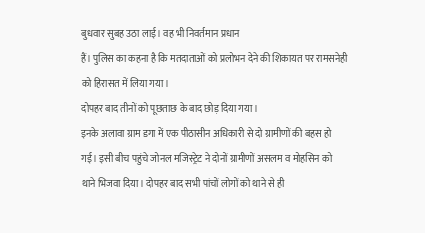बुधवार सुबह उठा लाई। वह भी निवर्तमान प्रधान
हैं। पुलिस का कहना है कि मतदाताओं को प्रलोभन देने की शिकायत पर रामसनेही
को हिरासत में लिया गया।
दोपहर बाद तीनों को पूछताछ के बाद छोड़ दिया गया।
इनके अलावा ग्राम डगा में एक पीठासीन अधिकारी से दो ग्रामीणों की बहस हो
गई। इसी बीच पहुंचे जोनल मजिस्ट्रेट ने दोनों ग्रामीणों असलम व मोहसिन को
थाने भिजवा दिया। दोपहर बाद सभी पांचों लोगों को थाने से ही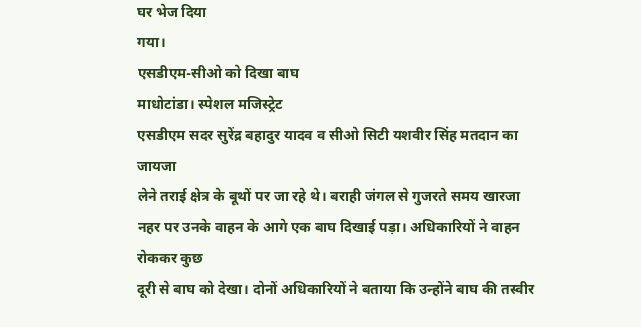घर भेज दिया
गया।
एसडीएम-सीओ को दिखा बाघ
माधोटांडा। स्पेशल मजिस्ट्रेट
एसडीएम सदर सुरेंद्र बहादुर यादव व सीओ सिटी यशवीर सिंह मतदान का जायजा
लेने तराई क्षेत्र के बूथों पर जा रहे थे। बराही जंगल से गुजरते समय खारजा
नहर पर उनके वाहन के आगे एक बाघ दिखाई पड़ा। अधिकारियों ने वाहन रोककर कुछ
दूरी से बाघ को देखा। दोनों अधिकारियों ने बताया कि उन्होंने बाघ की तस्वीर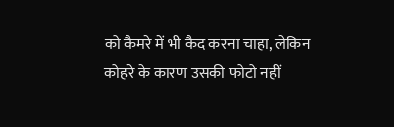को कैमरे में भी कैद करना चाहा, लेकिन कोहरे के कारण उसकी फोटो नहीं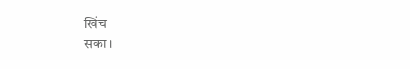खिंच
सका।